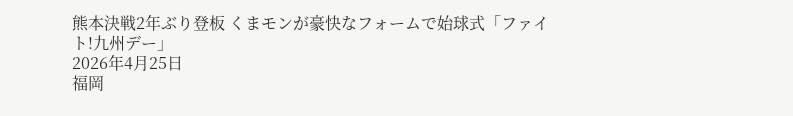熊本決戦2年ぶり登板 くまモンが豪快なフォームで始球式「ファイト!九州デー」
2026年4月25日
福岡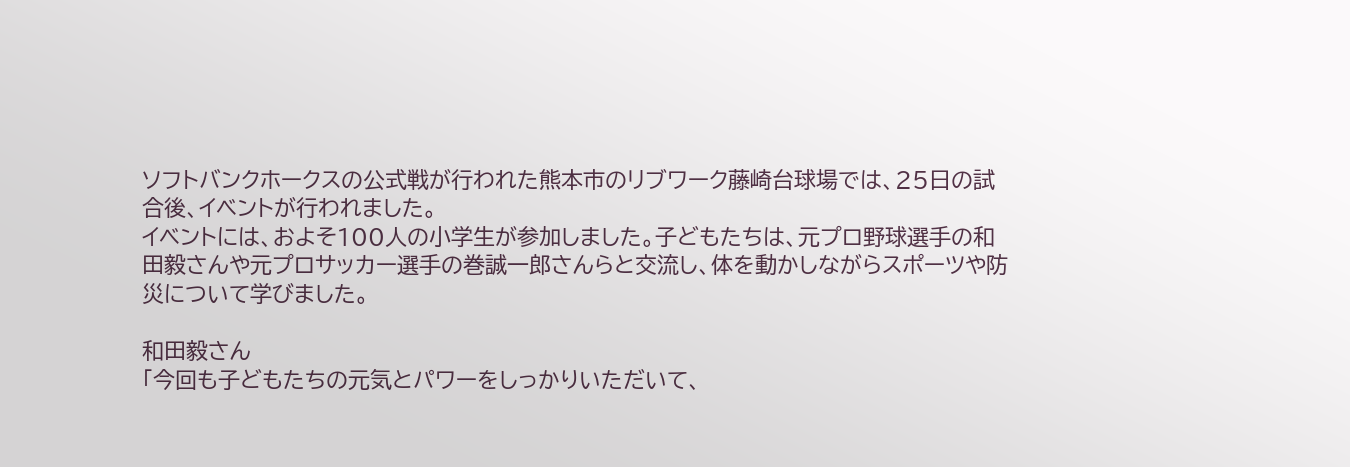ソフトバンクホークスの公式戦が行われた熊本市のリブワーク藤崎台球場では、25日の試合後、イベントが行われました。
イベントには、およそ100人の小学生が参加しました。子どもたちは、元プロ野球選手の和田毅さんや元プロサッカー選手の巻誠一郎さんらと交流し、体を動かしながらスポーツや防災について学びました。

和田毅さん
「今回も子どもたちの元気とパワーをしっかりいただいて、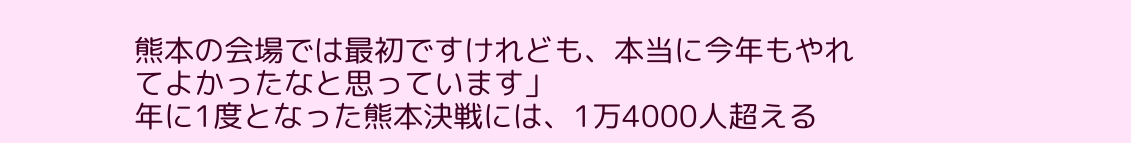熊本の会場では最初ですけれども、本当に今年もやれてよかったなと思っています」
年に1度となった熊本決戦には、1万4000人超える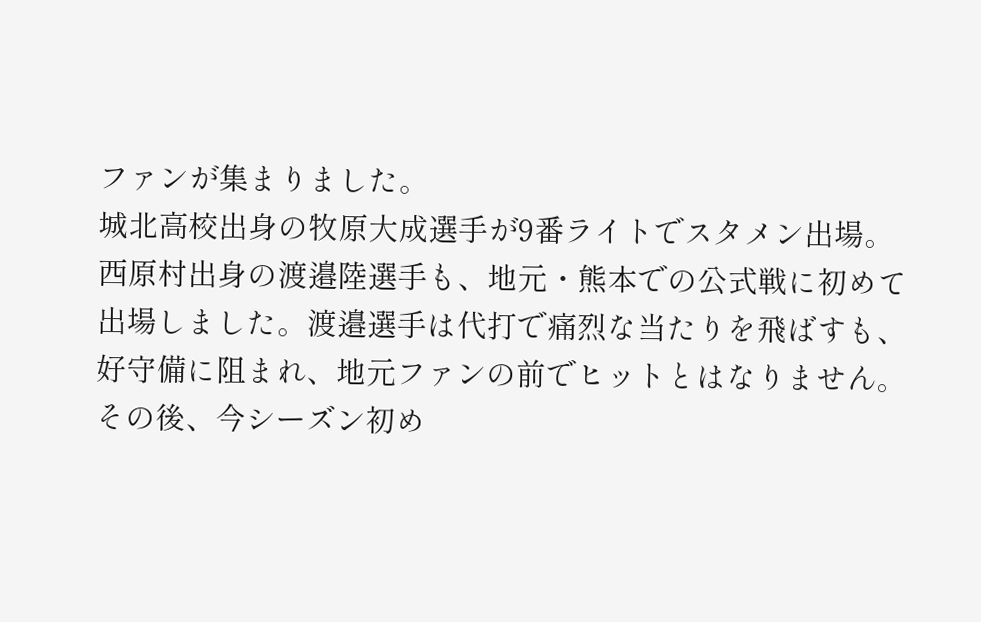ファンが集まりました。
城北高校出身の牧原大成選手が9番ライトでスタメン出場。西原村出身の渡邉陸選手も、地元・熊本での公式戦に初めて出場しました。渡邉選手は代打で痛烈な当たりを飛ばすも、好守備に阻まれ、地元ファンの前でヒットとはなりません。
その後、今シーズン初め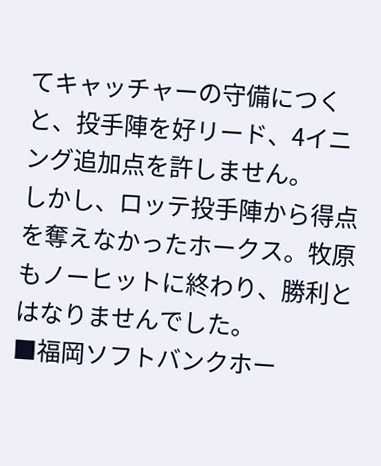てキャッチャーの守備につくと、投手陣を好リード、4イニング追加点を許しません。
しかし、ロッテ投手陣から得点を奪えなかったホークス。牧原もノーヒットに終わり、勝利とはなりませんでした。
■福岡ソフトバンクホー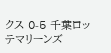クス 0-5 千葉ロッテマリーンズ